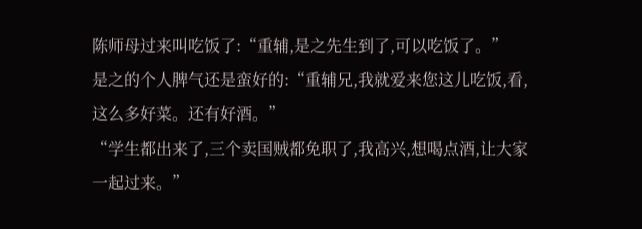陈师母过来叫吃饭了:“重辅,是之先生到了,可以吃饭了。”
是之的个人脾气还是蛮好的:“重辅兄,我就爱来您这儿吃饭,看,这么多好菜。还有好酒。”
“学生都出来了,三个卖国贼都免职了,我高兴,想喝点酒,让大家一起过来。”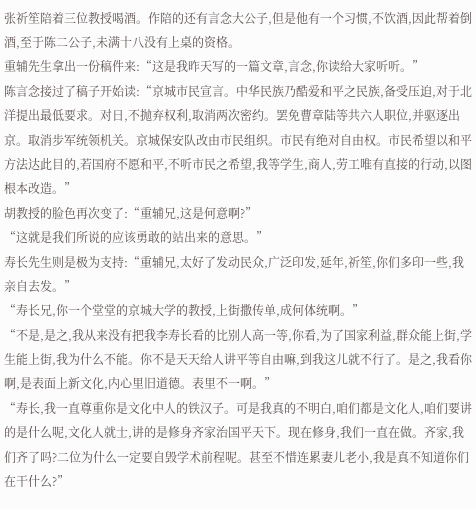张祈笙陪着三位教授喝酒。作陪的还有言念大公子,但是他有一个习惯,不饮酒,因此帮着倒酒,至于陈二公子,未满十八没有上桌的资格。
重辅先生拿出一份稿件来:“这是我昨天写的一篇文章,言念,你读给大家听听。”
陈言念接过了稿子开始读:“京城市民宣言。中华民族乃酷爱和平之民族,备受压迫,对于北洋提出最低要求。对日,不抛弃权利,取消两次密约。罢免曹章陆等共六人职位,并驱逐出京。取消步军统领机关。京城保安队改由市民组织。市民有绝对自由权。市民希望以和平方法达此目的,若国府不愿和平,不听市民之希望,我等学生,商人,劳工唯有直接的行动,以图根本改造。”
胡教授的脸色再次变了:“重辅兄,这是何意啊?”
“这就是我们所说的应该勇敢的站出来的意思。”
寿长先生则是极为支持:“重辅兄,太好了发动民众,广泛印发,延年,祈笙,你们多印一些,我亲自去发。”
“寿长兄,你一个堂堂的京城大学的教授,上街撒传单,成何体统啊。”
“不是,是之,我从来没有把我李寿长看的比别人高一等,你看,为了国家利益,群众能上街,学生能上街,我为什么不能。你不是天天给人讲平等自由嘛,到我这儿就不行了。是之,我看你啊,是表面上新文化,内心里旧道德。表里不一啊。”
“寿长,我一直尊重你是文化中人的铁汉子。可是我真的不明白,咱们都是文化人,咱们要讲的是什么呢,文化人就士,讲的是修身齐家治国平天下。现在修身,我们一直在做。齐家,我们齐了吗?二位为什么一定要自毁学术前程呢。甚至不惜连累妻儿老小,我是真不知道你们在干什么?”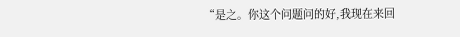“是之。你这个问题问的好,我现在来回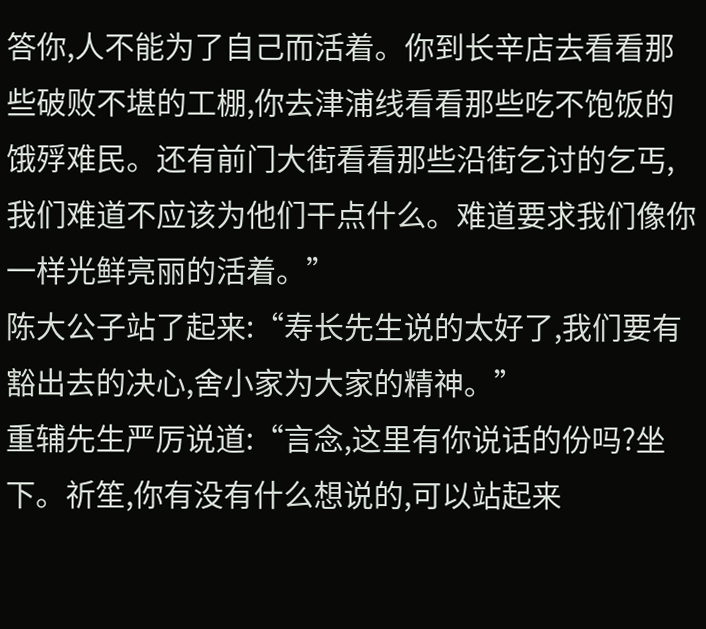答你,人不能为了自己而活着。你到长辛店去看看那些破败不堪的工棚,你去津浦线看看那些吃不饱饭的饿殍难民。还有前门大街看看那些沿街乞讨的乞丐,我们难道不应该为他们干点什么。难道要求我们像你一样光鲜亮丽的活着。”
陈大公子站了起来:“寿长先生说的太好了,我们要有豁出去的决心,舍小家为大家的精神。”
重辅先生严厉说道:“言念,这里有你说话的份吗?坐下。祈笙,你有没有什么想说的,可以站起来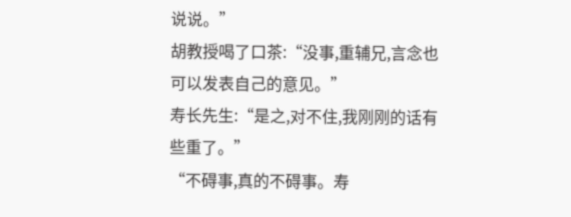说说。”
胡教授喝了口茶:“没事,重辅兄,言念也可以发表自己的意见。”
寿长先生:“是之,对不住,我刚刚的话有些重了。”
“不碍事,真的不碍事。寿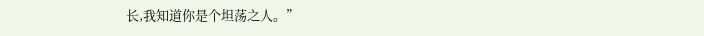长,我知道你是个坦荡之人。”